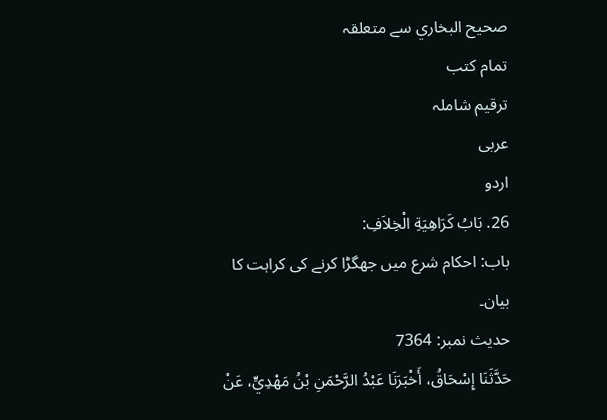صحيح البخاري سے متعلقہ
تمام کتب
ترقیم شاملہ
عربی
اردو
26. بَابُ كَرَاهِيَةِ الْخِلاَفِ:
باب: احکام شرع میں جھگڑا کرنے کی کراہت کا بیان۔
حدیث نمبر: 7364
حَدَّثَنَا إِسْحَاقُ، أَخْبَرَنَا عَبْدُ الرَّحْمَنِ بْنُ مَهْدِيٍّ، عَنْ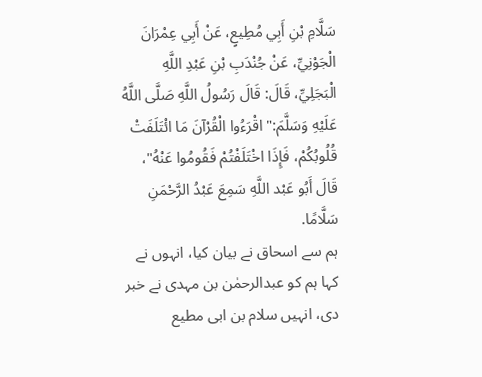سَلَّامِ بْنِ أَبِي مُطِيعٍ، عَنْ أَبِي عِمْرَانَ الْجَوْنِيِّ، عَنْ جُنْدَبِ بْنِ عَبْدِ اللَّهِ الْبَجَلِيِّ، قَالَ: قَالَ رَسُولُ اللَّهِ صَلَّى اللَّهُ عَلَيْهِ وَسَلَّمَ:" اقْرَءُوا الْقُرْآنَ مَا ائْتَلَفَتْ قُلُوبُكُمْ، فَإِذَا اخْتَلَفْتُمْ فَقُومُوا عَنْهُ"، قَالَ أَبُو عَبْد اللَّهِ سَمِعَ عَبْدُ الرَّحْمَنِ سَلَّامًا.
ہم سے اسحاق نے بیان کیا، انہوں نے کہا ہم کو عبدالرحمٰن بن مہدی نے خبر دی، انہیں سلام بن ابی مطیع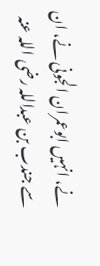نے، انہیں ابوعمران الجونی نے، ان سے جندب بن عبداللہ رضی اللہ عنہ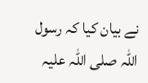نے بیان کیا کہ رسول اللہ صلی اللہ علیہ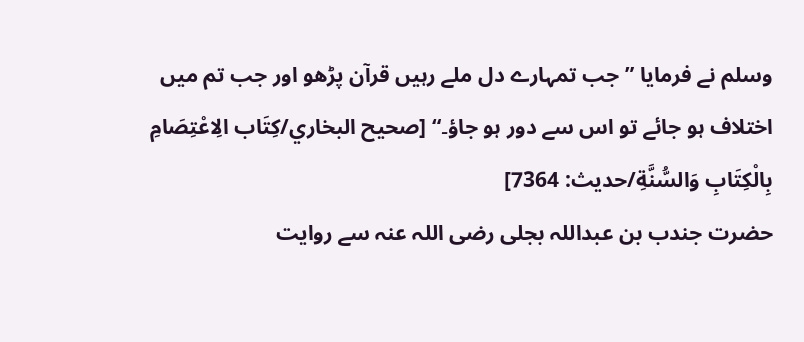وسلم نے فرمایا ”جب تمہارے دل ملے رہیں قرآن پڑھو اور جب تم میں اختلاف ہو جائے تو اس سے دور ہو جاؤ۔“ [صحيح البخاري/كِتَاب الِاعْتِصَامِ بِالْكِتَابِ وَالسُّنَّةِ/حدیث: 7364]
حضرت جندب بن عبداللہ بجلی رضی اللہ عنہ سے روایت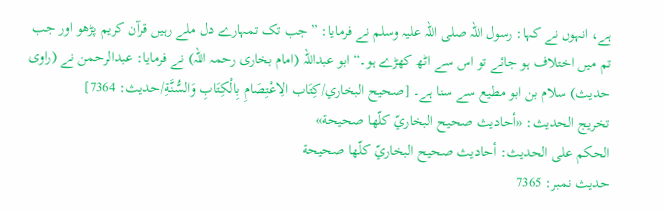ہے، انہوں نے کہا: رسول اللہ صلی اللہ علیہ وسلم نے فرمایا: ”جب تک تمہارے دل ملے رہیں قرآن کریم پڑھو اور جب تم میں اختلاف ہو جائے تو اس سے اٹھ کھڑے ہو۔“ ابو عبداللہ (امام بخاری رحمہ اللہ) نے فرمایا: عبدالرحمن نے (راوی حدیث) سلام بن ابو مطیع سے سنا ہے۔ [صحيح البخاري/كِتَاب الِاعْتِصَامِ بِالْكِتَابِ وَالسُّنَّةِ/حدیث: 7364]
تخریج الحدیث: «أحاديث صحيح البخاريّ كلّها صحيحة»
الحكم على الحديث: أحاديث صحيح البخاريّ كلّها صحيحة
حدیث نمبر: 7365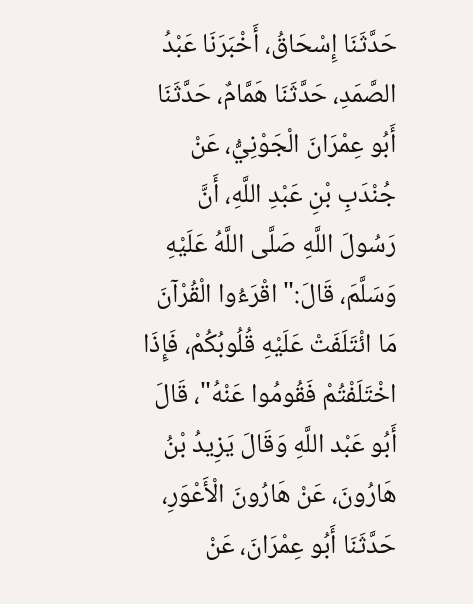حَدَّثَنَا إِسْحَاقُ، أَخْبَرَنَا عَبْدُ الصَّمَدِ، حَدَّثَنَا هَمَّامٌ، حَدَّثَنَا أَبُو عِمْرَانَ الْجَوْنِيُّ، عَنْ جُنْدَبِ بْنِ عَبْدِ اللَّهِ، أَنَّ رَسُولَ اللَّهِ صَلَّى اللَّهُ عَلَيْهِ وَسَلَّمَ، قَالَ:" اقْرَءُوا الْقُرْآنَ مَا ائْتَلَفَتْ عَلَيْهِ قُلُوبُكُمْ، فَإِذَا اخْتَلَفْتُمْ فَقُومُوا عَنْهُ"، قَالَ أَبُو عَبْد اللَّهِ وَقَالَ يَزِيدُ بْنُ هَارُونَ، عَنْ هَارُونَ الْأَعْوَرِ، حَدَّثَنَا أَبُو عِمْرَانَ، عَنْ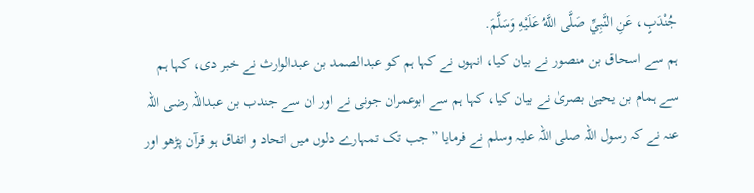جُنْدَبٍ، عَنِ النَّبِيِّ صَلَّى اللَّهُ عَلَيْهِ وَسَلَّمَ.
ہم سے اسحاق بن منصور نے بیان کیا، انہوں نے کہا ہم کو عبدالصمد بن عبدالوارث نے خبر دی، کہا ہم سے ہمام بن یحییٰ بصریٰ نے بیان کیا، کہا ہم سے ابوعمران جونی نے اور ان سے جندب بن عبداللہ رضی اللہ عنہ نے کہ رسول اللہ صلی اللہ علیہ وسلم نے فرمایا ”جب تک تمہارے دلوں میں اتحاد و اتفاق ہو قرآن پڑھو اور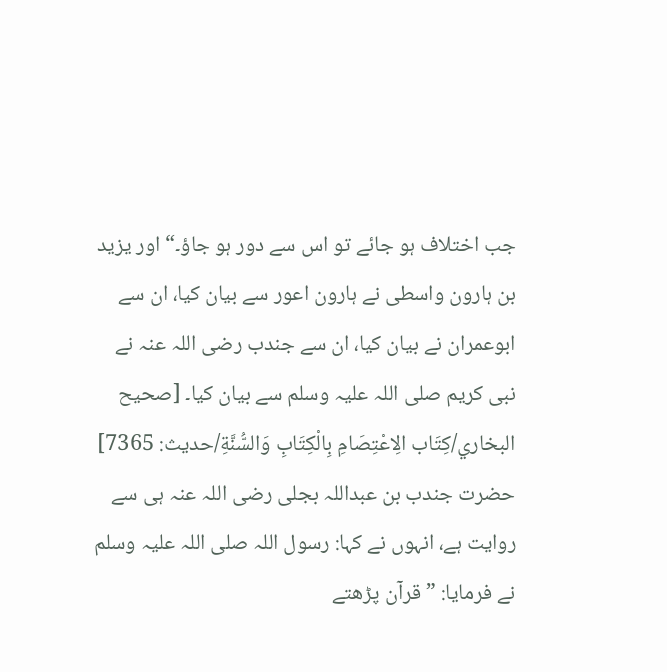جب اختلاف ہو جائے تو اس سے دور ہو جاؤ۔“ اور یزید بن ہارون واسطی نے ہارون اعور سے بیان کیا، ان سے ابوعمران نے بیان کیا، ان سے جندب رضی اللہ عنہ نے نبی کریم صلی اللہ علیہ وسلم سے بیان کیا۔ [صحيح البخاري/كِتَاب الِاعْتِصَامِ بِالْكِتَابِ وَالسُّنَّةِ/حدیث: 7365]
حضرت جندب بن عبداللہ بجلی رضی اللہ عنہ ہی سے روایت ہے، انہوں نے کہا: رسول اللہ صلی اللہ علیہ وسلم نے فرمایا: ”قرآن پڑھتے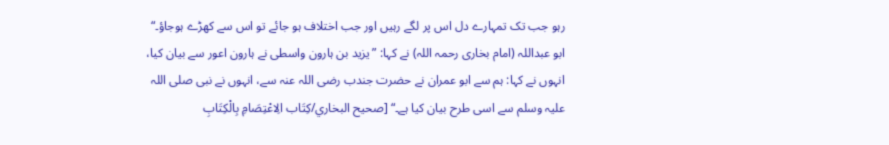رہو جب تک تمہارے دل اس پر لگے رہیں اور جب اختلاف ہو جائے تو اس سے کھڑے ہوجاؤ۔“ ابو عبداللہ (امام بخاری رحمہ اللہ) نے کہا: ”یزید بن ہارون واسطی نے ہارون اعور سے بیان کیا، انہوں نے کہا: ہم سے ابو عمران نے حضرت جندب رضی اللہ عنہ سے، انہوں نے نبی صلی اللہ علیہ وسلم سے اسی طرح بیان کیا ہے۔“ [صحيح البخاري/كِتَاب الِاعْتِصَامِ بِالْكِتَابِ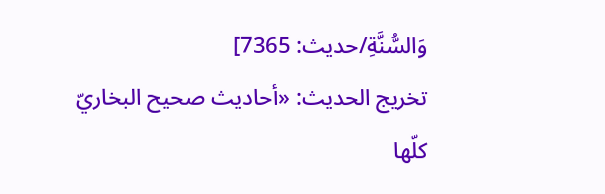وَالسُّنَّةِ/حدیث: 7365]
تخریج الحدیث: «أحاديث صحيح البخاريّ كلّها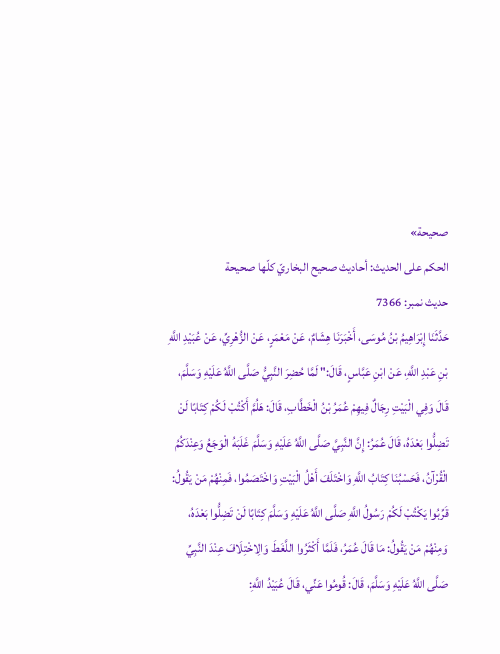صحيحة»
الحكم على الحديث: أحاديث صحيح البخاريّ كلّها صحيحة
حدیث نمبر: 7366
حَدَّثَنَا إِبْرَاهِيمُ بْنُ مُوسَى، أَخْبَرَنَا هِشَامٌ، عَنْ مَعْمَرٍ، عَنْ الزُّهْرِيِّ، عَنْ عُبَيْدِ اللَّهِ بْنِ عَبْدِ اللَّهِ، عَنْ ابْنِ عَبَّاسٍ، قَالَ:" لَمَّا حُضِرَ النَّبِيُّ صَلَّى اللَّهُ عَلَيْهِ وَسَلَّمَ، قَالَ وَفِي الْبَيْتِ رِجَالٌ فِيهِمْ عُمَرُ بْنُ الْخَطَّابِ، قَالَ: هَلُمَّ أَكْتُبْ لَكُمْ كِتَابًا لَنْ تَضِلُّوا بَعْدَهُ، قَالَ عُمَرُ: إِنَّ النَّبِيَّ صَلَّى اللَّهُ عَلَيْهِ وَسَلَّمَ غَلَبَهُ الْوَجَعُ وَعِنْدَكُمُ الْقُرْآنُ، فَحَسْبُنَا كِتَابُ اللَّهِ وَاخْتَلَفَ أَهْلُ الْبَيْتِ وَاخْتَصَمُوا، فَمِنْهُمْ مَنْ يَقُولُ: قَرِّبُوا يَكْتُبْ لَكُمْ رَسُولُ اللَّهِ صَلَّى اللَّهُ عَلَيْهِ وَسَلَّمَ كِتَابًا لَنْ تَضِلُّوا بَعْدَهُ، وَمِنْهُمْ مَنْ يَقُولُ: مَا قَالَ عُمَرُ، فَلَمَّا أَكْثَرُوا اللَّغَطَ وَالِاخْتِلَافَ عِنْدَ النَّبِيِّ صَلَّى اللَّهُ عَلَيْهِ وَسَلَّمَ، قَالَ: قُومُوا عَنِّي، قَالَ عُبَيْدُ اللَّهِ: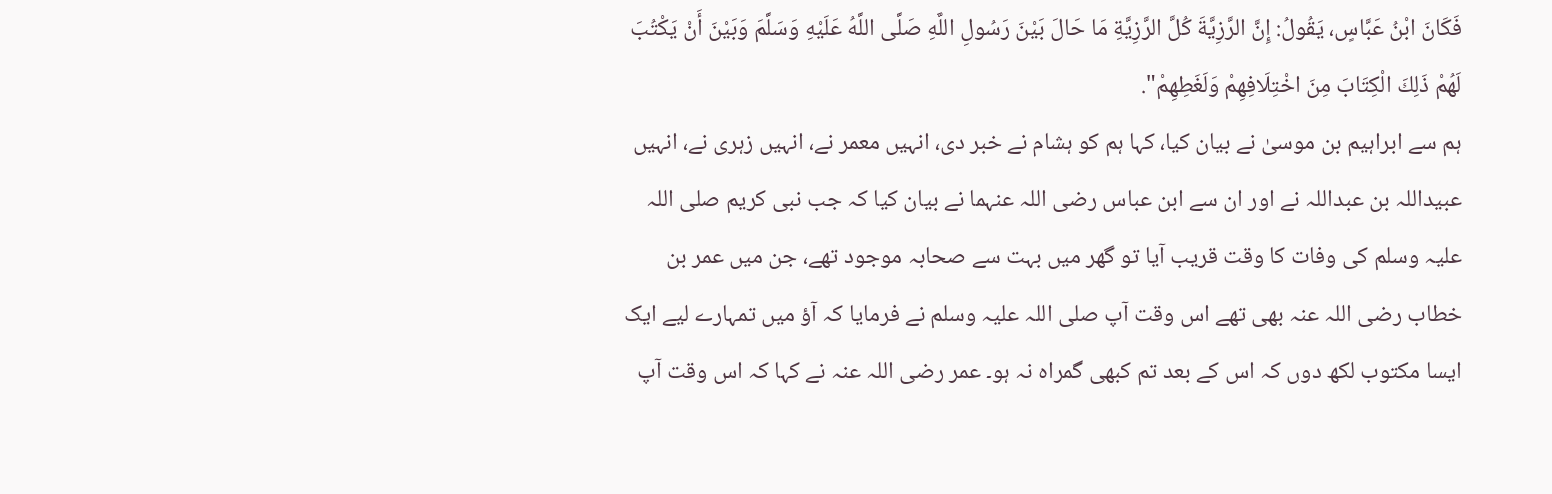فَكَانَ ابْنُ عَبَّاسٍ، يَقُولُ: إِنَّ الرَّزِيَّةَ كُلَّ الرَّزِيَّةِ مَا حَالَ بَيْنَ رَسُولِ اللَّهِ صَلَّى اللَّهُ عَلَيْهِ وَسَلَّمَ وَبَيْنَ أَنْ يَكْتُبَ لَهُمْ ذَلِكَ الْكِتَابَ مِنَ اخْتِلَافِهِمْ وَلَغَطِهِمْ".
ہم سے ابراہیم بن موسیٰ نے بیان کیا، کہا ہم کو ہشام نے خبر دی، انہیں معمر نے، انہیں زہری نے، انہیں عبیداللہ بن عبداللہ نے اور ان سے ابن عباس رضی اللہ عنہما نے بیان کیا کہ جب نبی کریم صلی اللہ علیہ وسلم کی وفات کا وقت قریب آیا تو گھر میں بہت سے صحابہ موجود تھے، جن میں عمر بن خطاب رضی اللہ عنہ بھی تھے اس وقت آپ صلی اللہ علیہ وسلم نے فرمایا کہ آؤ میں تمہارے لیے ایک ایسا مکتوب لکھ دوں کہ اس کے بعد تم کبھی گمراہ نہ ہو۔ عمر رضی اللہ عنہ نے کہا کہ اس وقت آپ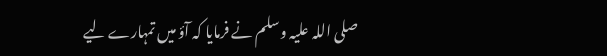صلی اللہ علیہ وسلم نے فرمایا کہ آؤ میں تمہارے لیے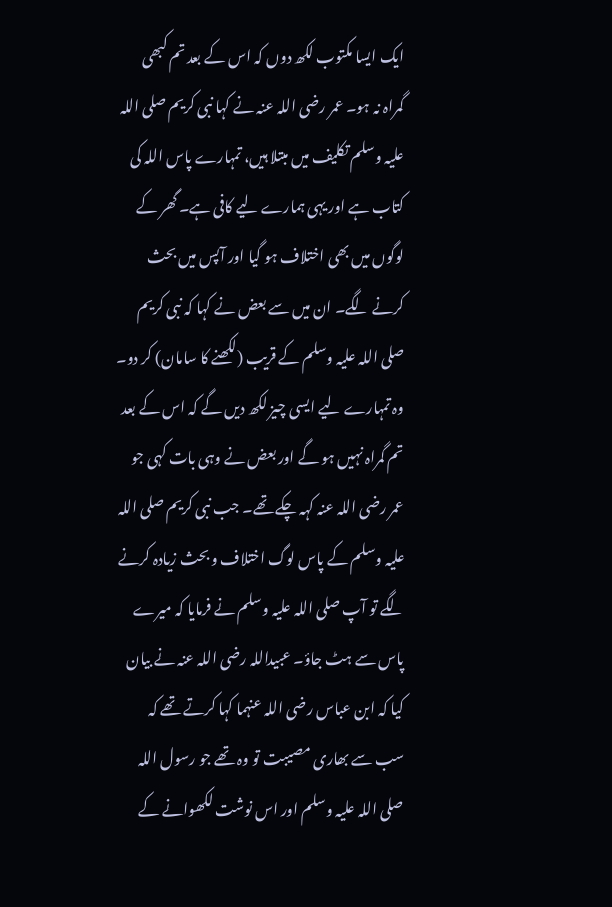ایک ایسا مکتوب لکھ دوں کہ اس کے بعد تم کبھی گمراہ نہ ہو۔ عمر رضی اللہ عنہ نے کہا نبی کریم صلی اللہ علیہ وسلم تکلیف میں مبتلا ہیں، تمہارے پاس اللہ کی کتاب ہے اور یہی ہمارے لیے کافی ہے۔ گھر کے لوگوں میں بھی اختلاف ہو گیا اور آپس میں بحث کرنے لگے۔ ان میں سے بعض نے کہا کہ نبی کریم صلی اللہ علیہ وسلم کے قریب (لکھنے کا سامان) کر دو۔ وہ تمہارے لیے ایسی چیز لکھ دیں گے کہ اس کے بعد تم گمراہ نہیں ہو گے اور بعض نے وہی بات کہی جو عمر رضی اللہ عنہ کہہ چکے تھے۔ جب نبی کریم صلی اللہ علیہ وسلم کے پاس لوگ اختلاف و بحث زیادہ کرنے لگے تو آپ صلی اللہ علیہ وسلم نے فرمایا کہ میرے پاس سے ہٹ جاؤ۔ عبیداللہ رضی اللہ عنہ نے بیان کیا کہ ابن عباس رضی اللہ عنہما کہا کرتے تھے کہ سب سے بھاری مصیبت تو وہ تھے جو رسول اللہ صلی اللہ علیہ وسلم اور اس نوشت لکھوانے کے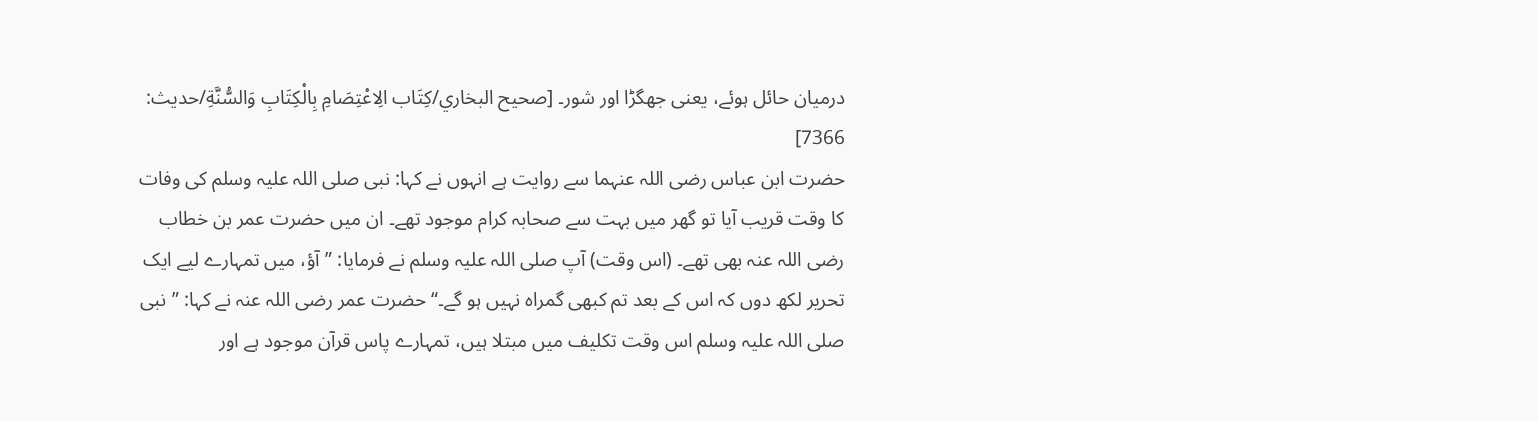درمیان حائل ہوئے، یعنی جھگڑا اور شور۔ [صحيح البخاري/كِتَاب الِاعْتِصَامِ بِالْكِتَابِ وَالسُّنَّةِ/حدیث: 7366]
حضرت ابن عباس رضی اللہ عنہما سے روایت ہے انہوں نے کہا: نبی صلی اللہ علیہ وسلم کی وفات کا وقت قریب آیا تو گھر میں بہت سے صحابہ کرام موجود تھے۔ ان میں حضرت عمر بن خطاب رضی اللہ عنہ بھی تھے۔ (اس وقت) آپ صلی اللہ علیہ وسلم نے فرمایا: ”آؤ، میں تمہارے لیے ایک تحریر لکھ دوں کہ اس کے بعد تم کبھی گمراہ نہیں ہو گے۔“ حضرت عمر رضی اللہ عنہ نے کہا: ”نبی صلی اللہ علیہ وسلم اس وقت تکلیف میں مبتلا ہیں، تمہارے پاس قرآن موجود ہے اور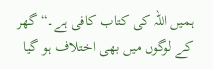ہمیں اللہ کی کتاب کافی ہے۔“ گھر کے لوگوں میں بھی اختلاف ہو گیا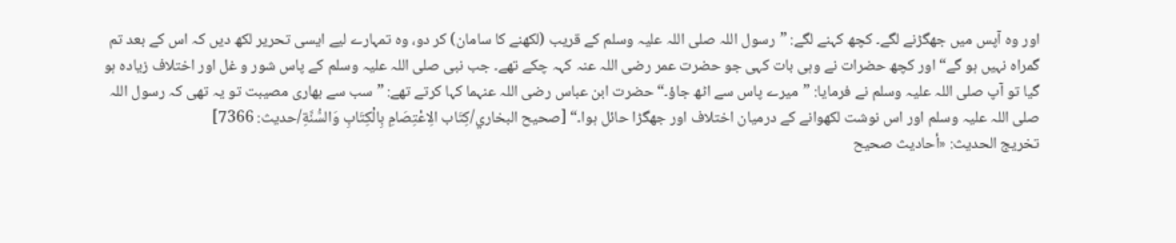اور وہ آپس میں جھگڑنے لگے۔ کچھ کہنے لگے: ”رسول اللہ صلی اللہ علیہ وسلم کے قریب (لکھنے کا سامان) کر دو، وہ تمہارے لیے ایسی تحریر لکھ دیں کہ اس کے بعد تم گمراہ نہیں ہو گے“ اور کچھ حضرات نے وہی بات کہی جو حضرت عمر رضی اللہ عنہ کہہ چکے تھے۔ جب نبی صلی اللہ علیہ وسلم کے پاس شور و غل اور اختلاف زیادہ ہو گیا تو آپ صلی اللہ علیہ وسلم نے فرمایا: ”میرے پاس سے اٹھ جاؤ۔“ حضرت ابن عباس رضی اللہ عنہما کہا کرتے تھے: ”سب سے بھاری مصیبت تو یہ تھی کہ رسول اللہ صلی اللہ علیہ وسلم اور اس نوشت لکھوانے کے درمیان اختلاف اور جھگڑا حائل ہوا۔“ [صحيح البخاري/كِتَاب الِاعْتِصَامِ بِالْكِتَابِ وَالسُّنَّةِ/حدیث: 7366]
تخریج الحدیث: «أحاديث صحيح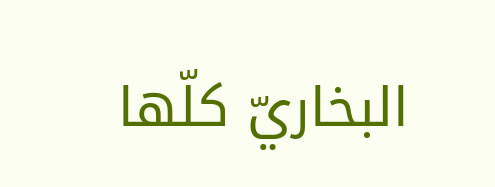البخاريّ كلّها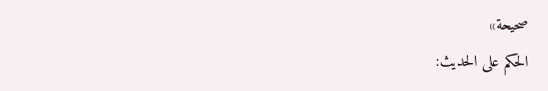صحيحة»
الحكم على الحديث: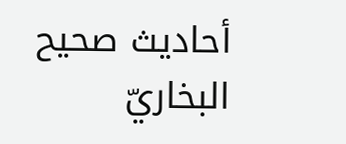أحاديث صحيح البخاريّ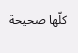كلّها صحيحة